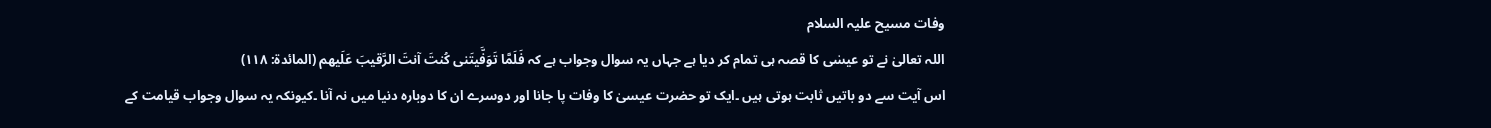وفات مسیح علیہ السلام
اللہ تعالیٰ نے تو عیسٰی کا قصہ ہی تمام کر دیا ہے جہاں یہ سوال وجواب ہے کہ فَلَمَّا تَوَفَّیتَنی کُنتَ آنتَ الرَّقیبَ عَلَیھم (المائدۃ: ۱۱۸)
اس آیت سے دو باتیں ثابت ہوتی ہیں ۔ایک تو حضرت عیسیٰ کا وفات پا جانا اور دوسرے ان کا دوبارہ دنیا میں نہ آنا ۔کیونکہ یہ سوال وجواب قیامت کے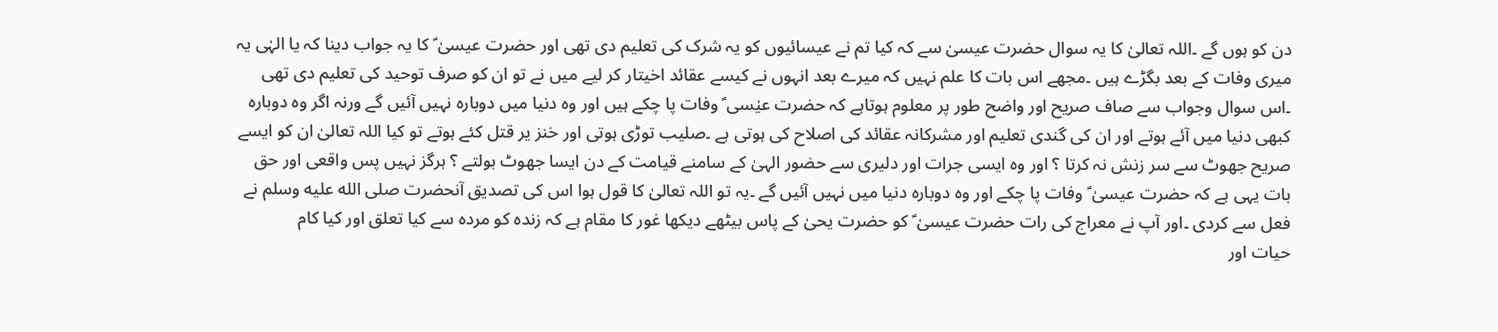دن کو ہوں گے ۔اللہ تعالیٰ کا یہ سوال حضرت عیسیٰ سے کہ کیا تم نے عیسائیوں کو یہ شرک کی تعلیم دی تھی اور حضرت عیسیٰ ؑ کا یہ جواب دینا کہ یا الہٰی یہ میری وفات کے بعد بگڑے ہیں ۔مجھے اس بات کا علم نہیں کہ میرے بعد انہوں نے کیسے عقائد اخیتار کر لیے میں نے تو ان کو صرف توحید کی تعلیم دی تھی ۔اس سوال وجواب سے صاف صریح اور واضح طور پر معلوم ہوتاہے کہ حضرت عیٰسی ؑ وفات پا چکے ہیں اور وہ دنیا میں دوبارہ نہیں آئیں گے ورنہ اگر وہ دوبارہ کبھی دنیا میں آئے ہوتے اور ان کی گندی تعلیم اور مشرکانہ عقائد کی اصلاح کی ہوتی ہے ۔صلیب توڑی ہوتی اور خنز یر قتل کئے ہوتے تو کیا اللہ تعالیٰ ان کو ایسے صریح جھوٹ سے سر زنش نہ کرتا ؟ اور وہ ایسی جرات اور دلیری سے حضور الہیٰ کے سامنے قیامت کے دن ایسا جھوٹ بولتے ؟ ہرگز نہیں پس واقعی اور حق بات یہی ہے کہ حضرت عیسیٰ ؑ وفات پا چکے اور وہ دوبارہ دنیا میں نہیں آئیں گے ۔یہ تو اللہ تعالیٰ کا قول ہوا اس کی تصدیق آنحضرت صلى الله عليه وسلم نے فعل سے کردی ۔اور آپ نے معراج کی رات حضرت عیسیٰ ؑ کو حضرت یحیٰ کے پاس بیٹھے دیکھا غور کا مقام ہے کہ زندہ کو مردہ سے کیا تعلق اور کیا کام
حیات اور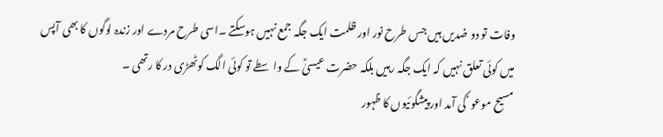وفات تو دو ضدیں ہیں جس طرح نور اور ظلمت ایک جگہ جمع نہیں ہوسکتے ۔اسی طرح مردے اور زندہ لوگوں کا بھی آپس میں کوئی تعلق نہیں کہ ایک جگہ رہیں بلکہ حضرت عیسیٰؑ کے واسطے تو کوئی الگ کوٹھڑی در کا رتھی ۔
مسیح موعو ؑ کی آمد اور پیشگوئیوں کا ظہور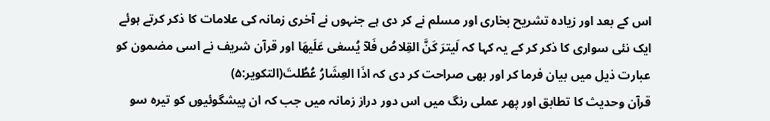اس کے بعد اور زیادہ تشریح بخاری اور مسلم نے کر دی ہے جنہوں نے آخری زمانہ کی علامات کا ذکر کرتے ہوئے ایک نئی سواری کا ذکر کر کے یہ کہا کہ لَیترَ کَنَّ القِلاصُ فَلآ یُسعٰی عَلَیھَا اور قرآن شریف نے اسی مضمون کو عبارت ذیل میں بیان فرما کر اور بھی صراحت کر دی کہ اذَا العِشَارُ عُطُلتَ(التکویر:۵)
قرآن وحدیث کا تطابق اور پھر عملی رنگ میں اس دور دراز زمانہ میں جب کہ ان پیشگوئیوں کو تیرہ سو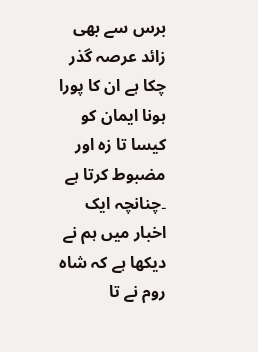برس سے بھی زائد عرصہ گذر چکا ہے ان کا پورا ہونا ایمان کو کیسا تا زہ اور مضبوط کرتا ہے ۔چنانچہ ایک اخبار میں ہم نے دیکھا ہے کہ شاہ روم نے تا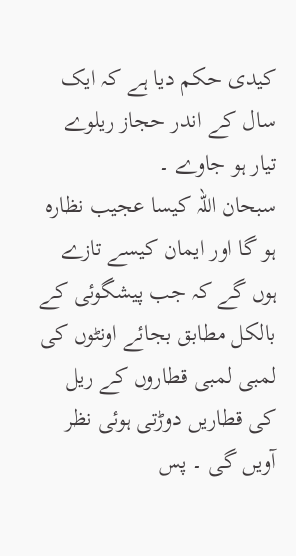کیدی حکم دیا ہے کہ ایک سال کے اندر حجاز ریلوے تیار ہو جاوے ۔
سبحان اللہ کیسا عجیب نظارہ ہو گا اور ایمان کیسے تازے ہوں گے کہ جب پیشگوئی کے بالکل مطابق بجائے اونٹوں کی لمبی لمبی قطاروں کے ریل کی قطاریں دوڑتی ہوئی نظر آویں گی ۔ پس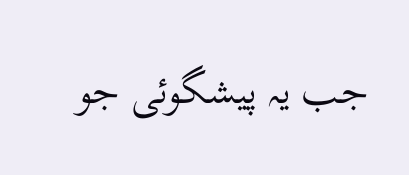جب یہ پیشگوئی جو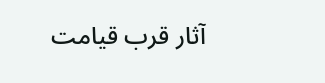آثار قرب قیامت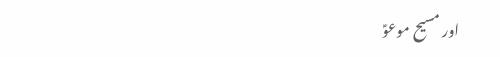اور مسیح موعوؑ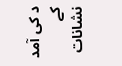د کی آمد کے نشانات